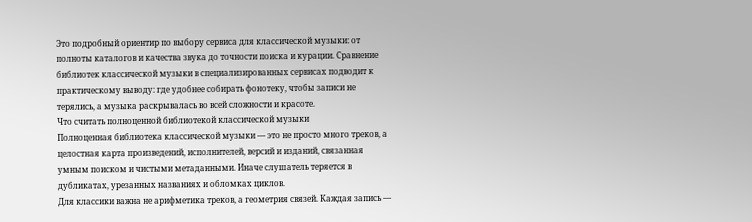Это подробный ориентир по выбору сервиса для классической музыки: от полноты каталогов и качества звука до точности поиска и курации. Сравнение библиотек классической музыки в специализированных сервисах подводит к практическому выводу: где удобнее собирать фонотеку, чтобы записи не терялись, а музыка раскрывалась во всей сложности и красоте.
Что считать полноценной библиотекой классической музыки
Полноценная библиотека классической музыки — это не просто много треков, а целостная карта произведений, исполнителей, версий и изданий, связанная умным поиском и чистыми метаданными. Иначе слушатель теряется в дубликатах, урезанных названиях и обломках циклов.
Для классики важна не арифметика треков, а геометрия связей. Каждая запись —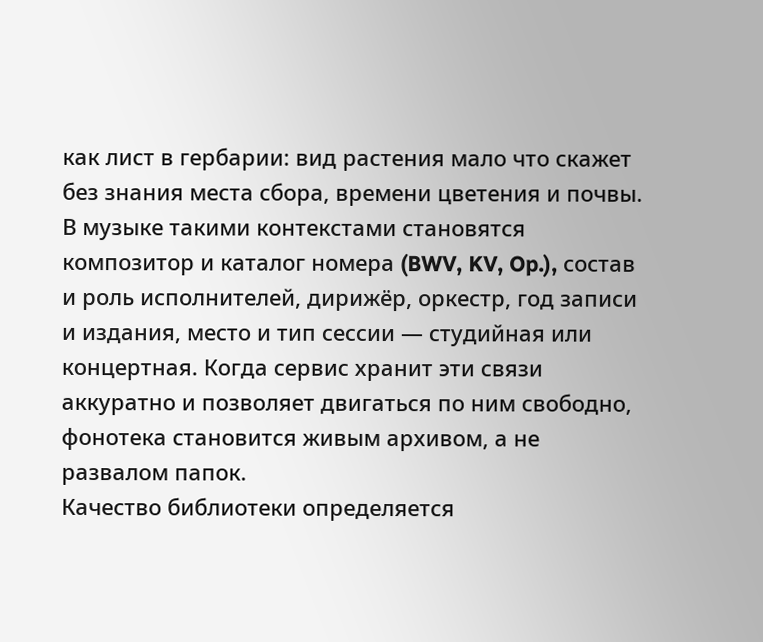как лист в гербарии: вид растения мало что скажет без знания места сбора, времени цветения и почвы. В музыке такими контекстами становятся композитор и каталог номера (BWV, KV, Op.), состав и роль исполнителей, дирижёр, оркестр, год записи и издания, место и тип сессии — студийная или концертная. Когда сервис хранит эти связи аккуратно и позволяет двигаться по ним свободно, фонотека становится живым архивом, а не развалом папок.
Качество библиотеки определяется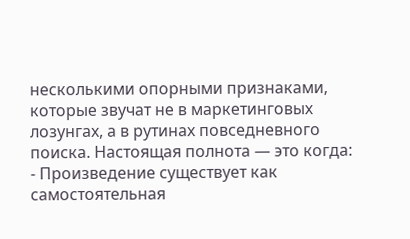несколькими опорными признаками, которые звучат не в маркетинговых лозунгах, а в рутинах повседневного поиска. Настоящая полнота — это когда:
- Произведение существует как самостоятельная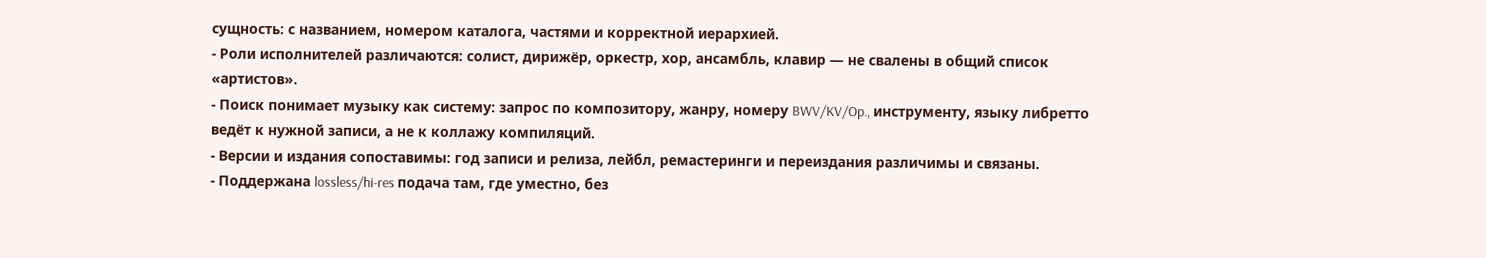сущность: с названием, номером каталога, частями и корректной иерархией.
- Роли исполнителей различаются: солист, дирижёр, оркестр, хор, ансамбль, клавир — не свалены в общий список «артистов».
- Поиск понимает музыку как систему: запрос по композитору, жанру, номеру BWV/KV/Op., инструменту, языку либретто ведёт к нужной записи, а не к коллажу компиляций.
- Версии и издания сопоставимы: год записи и релиза, лейбл, ремастеринги и переиздания различимы и связаны.
- Поддержана lossless/hi‑res подача там, где уместно, без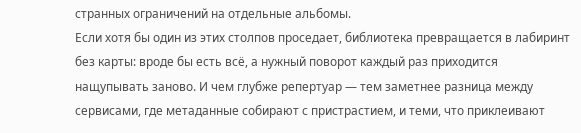странных ограничений на отдельные альбомы.
Если хотя бы один из этих столпов проседает, библиотека превращается в лабиринт без карты: вроде бы есть всё, а нужный поворот каждый раз приходится нащупывать заново. И чем глубже репертуар — тем заметнее разница между сервисами, где метаданные собирают с пристрастием, и теми, что приклеивают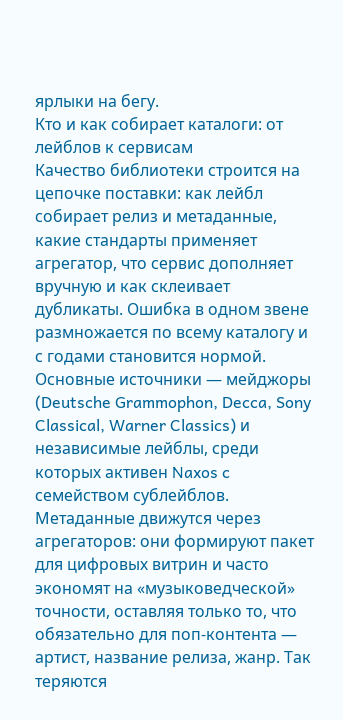ярлыки на бегу.
Кто и как собирает каталоги: от лейблов к сервисам
Качество библиотеки строится на цепочке поставки: как лейбл собирает релиз и метаданные, какие стандарты применяет агрегатор, что сервис дополняет вручную и как склеивает дубликаты. Ошибка в одном звене размножается по всему каталогу и с годами становится нормой.
Основные источники — мейджоры (Deutsche Grammophon, Decca, Sony Classical, Warner Classics) и независимые лейблы, среди которых активен Naxos c семейством сублейблов. Метаданные движутся через агрегаторов: они формируют пакет для цифровых витрин и часто экономят на «музыковедческой» точности, оставляя только то, что обязательно для поп-контента — артист, название релиза, жанр. Так теряются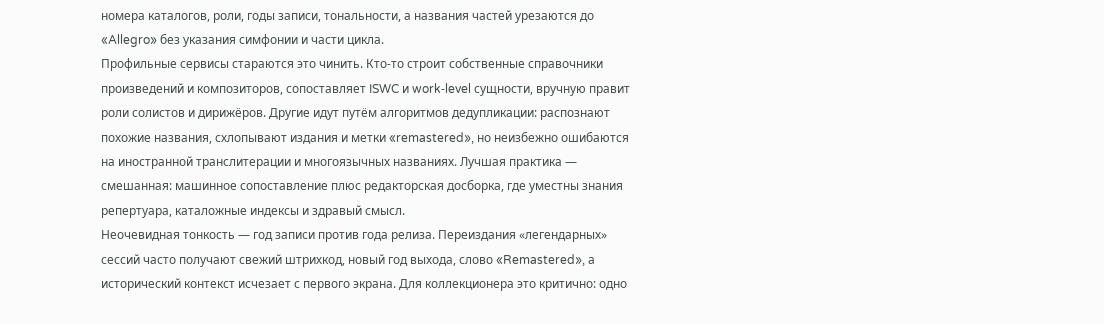номера каталогов, роли, годы записи, тональности, а названия частей урезаются до «Allegro» без указания симфонии и части цикла.
Профильные сервисы стараются это чинить. Кто-то строит собственные справочники произведений и композиторов, сопоставляет ISWC и work‑level сущности, вручную правит роли солистов и дирижёров. Другие идут путём алгоритмов дедупликации: распознают похожие названия, схлопывают издания и метки «remastered», но неизбежно ошибаются на иностранной транслитерации и многоязычных названиях. Лучшая практика — смешанная: машинное сопоставление плюс редакторская досборка, где уместны знания репертуара, каталожные индексы и здравый смысл.
Неочевидная тонкость — год записи против года релиза. Переиздания «легендарных» сессий часто получают свежий штрихкод, новый год выхода, слово «Remastered», а исторический контекст исчезает с первого экрана. Для коллекционера это критично: одно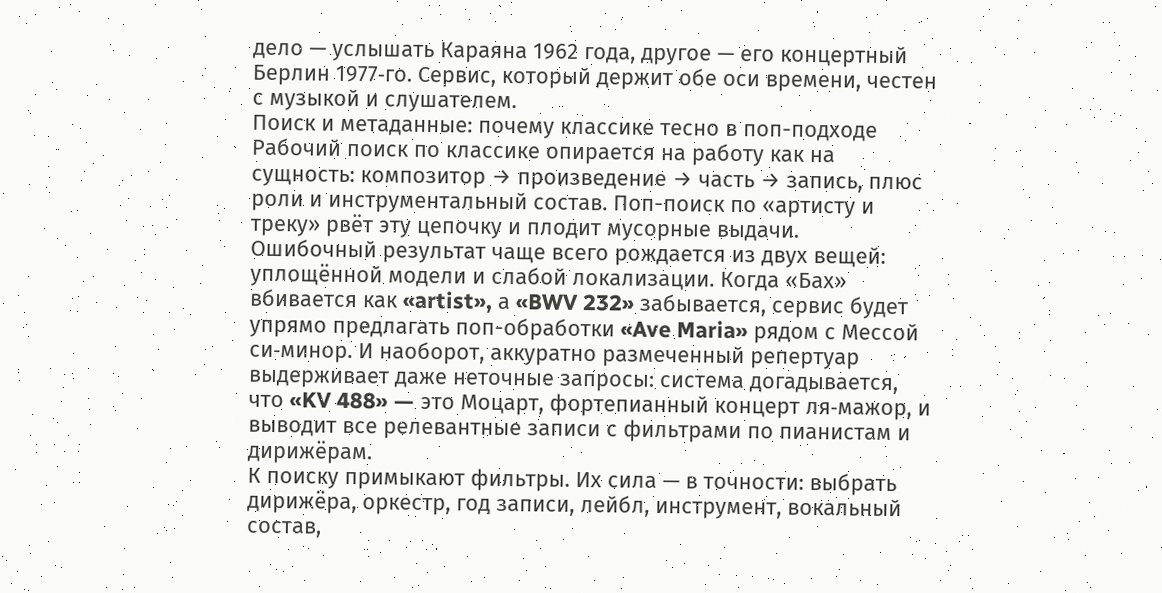дело — услышать Караяна 1962 года, другое — его концертный Берлин 1977‑го. Сервис, который держит обе оси времени, честен с музыкой и слушателем.
Поиск и метаданные: почему классике тесно в поп-подходе
Рабочий поиск по классике опирается на работу как на сущность: композитор → произведение → часть → запись, плюс роли и инструментальный состав. Поп-поиск по «артисту и треку» рвёт эту цепочку и плодит мусорные выдачи.
Ошибочный результат чаще всего рождается из двух вещей: уплощённой модели и слабой локализации. Когда «Бах» вбивается как «artist», а «BWV 232» забывается, сервис будет упрямо предлагать поп-обработки «Ave Maria» рядом с Мессой си‑минор. И наоборот, аккуратно размеченный репертуар выдерживает даже неточные запросы: система догадывается, что «KV 488» — это Моцарт, фортепианный концерт ля‑мажор, и выводит все релевантные записи с фильтрами по пианистам и дирижёрам.
К поиску примыкают фильтры. Их сила — в точности: выбрать дирижёра, оркестр, год записи, лейбл, инструмент, вокальный состав,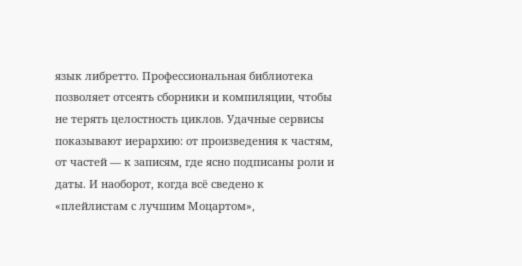язык либретто. Профессиональная библиотека позволяет отсеять сборники и компиляции, чтобы не терять целостность циклов. Удачные сервисы показывают иерархию: от произведения к частям, от частей — к записям, где ясно подписаны роли и даты. И наоборот, когда всё сведено к «плейлистам с лучшим Моцартом»,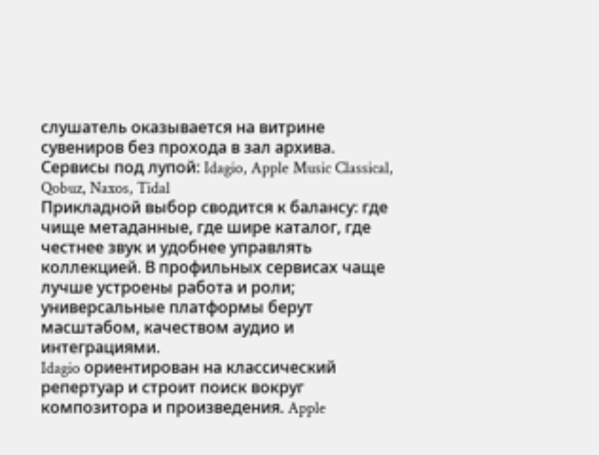слушатель оказывается на витрине сувениров без прохода в зал архива.
Сервисы под лупой: Idagio, Apple Music Classical, Qobuz, Naxos, Tidal
Прикладной выбор сводится к балансу: где чище метаданные, где шире каталог, где честнее звук и удобнее управлять коллекцией. В профильных сервисах чаще лучше устроены работа и роли; универсальные платформы берут масштабом, качеством аудио и интеграциями.
Idagio ориентирован на классический репертуар и строит поиск вокруг композитора и произведения. Apple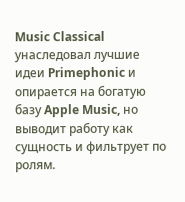Music Classical унаследовал лучшие идеи Primephonic и опирается на богатую базу Apple Music, но выводит работу как сущность и фильтрует по ролям.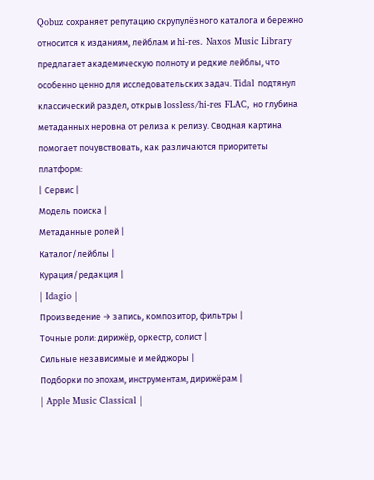Qobuz сохраняет репутацию скрупулёзного каталога и бережно относится к изданиям, лейблам и hi‑res. Naxos Music Library предлагает академическую полноту и редкие лейблы, что особенно ценно для исследовательских задач. Tidal подтянул классический раздел, открыв lossless/hi‑res FLAC, но глубина метаданных неровна от релиза к релизу. Сводная картина помогает почувствовать, как различаются приоритеты платформ:
| Сервис |
Модель поиска |
Метаданные ролей |
Каталог/лейблы |
Курация/редакция |
| Idagio |
Произведение → запись, композитор, фильтры |
Точные роли: дирижёр, оркестр, солист |
Сильные независимые и мейджоры |
Подборки по эпохам, инструментам, дирижёрам |
| Apple Music Classical |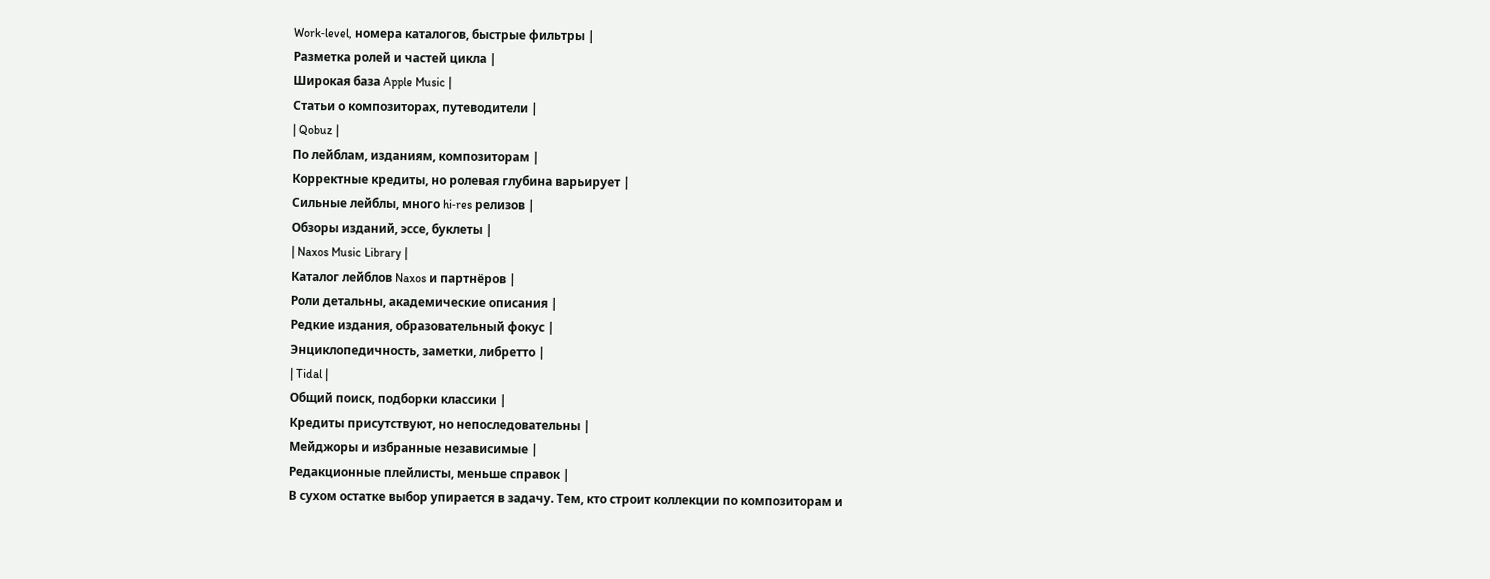Work‑level, номера каталогов, быстрые фильтры |
Разметка ролей и частей цикла |
Широкая база Apple Music |
Статьи о композиторах, путеводители |
| Qobuz |
По лейблам, изданиям, композиторам |
Корректные кредиты, но ролевая глубина варьирует |
Сильные лейблы, много hi‑res релизов |
Обзоры изданий, эссе, буклеты |
| Naxos Music Library |
Каталог лейблов Naxos и партнёров |
Роли детальны, академические описания |
Редкие издания, образовательный фокус |
Энциклопедичность, заметки, либретто |
| Tidal |
Общий поиск, подборки классики |
Кредиты присутствуют, но непоследовательны |
Мейджоры и избранные независимые |
Редакционные плейлисты, меньше справок |
В сухом остатке выбор упирается в задачу. Тем, кто строит коллекции по композиторам и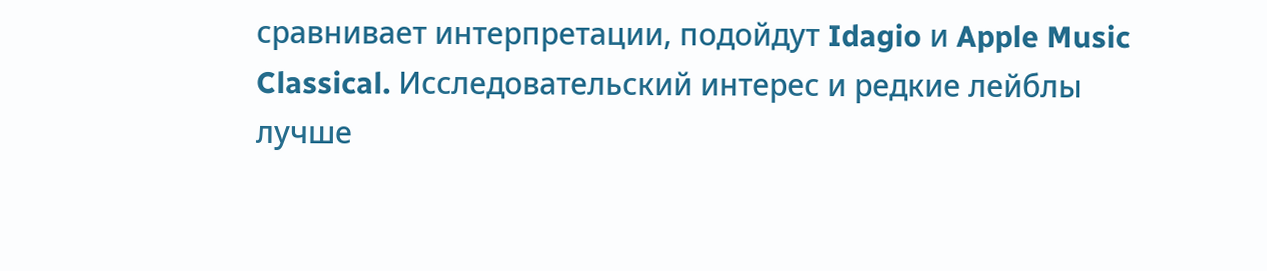сравнивает интерпретации, подойдут Idagio и Apple Music Classical. Исследовательский интерес и редкие лейблы лучше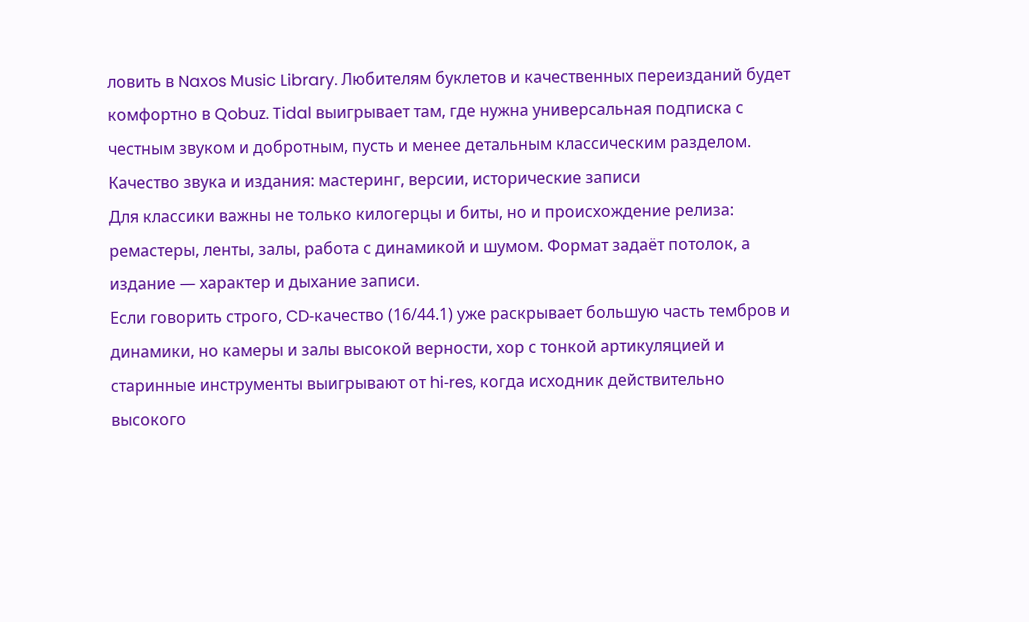ловить в Naxos Music Library. Любителям буклетов и качественных переизданий будет комфортно в Qobuz. Tidal выигрывает там, где нужна универсальная подписка с честным звуком и добротным, пусть и менее детальным классическим разделом.
Качество звука и издания: мастеринг, версии, исторические записи
Для классики важны не только килогерцы и биты, но и происхождение релиза: ремастеры, ленты, залы, работа с динамикой и шумом. Формат задаёт потолок, а издание — характер и дыхание записи.
Если говорить строго, CD‑качество (16/44.1) уже раскрывает большую часть тембров и динамики, но камеры и залы высокой верности, хор с тонкой артикуляцией и старинные инструменты выигрывают от hi‑res, когда исходник действительно высокого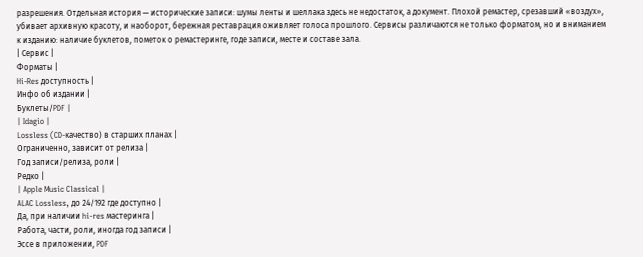разрешения. Отдельная история — исторические записи: шумы ленты и шеллака здесь не недостаток, а документ. Плохой ремастер, срезавший «воздух», убивает архивную красоту, и наоборот, бережная реставрация оживляет голоса прошлого. Сервисы различаются не только форматом, но и вниманием к изданию: наличие буклетов, пометок о ремастеринге, годе записи, месте и составе зала.
| Сервис |
Форматы |
Hi‑Res доступность |
Инфо об издании |
Буклеты/PDF |
| Idagio |
Lossless (CD‑качество) в старших планах |
Ограниченно, зависит от релиза |
Год записи/релиза, роли |
Редко |
| Apple Music Classical |
ALAC Lossless, до 24/192 где доступно |
Да, при наличии hi‑res мастеринга |
Работа, части, роли, иногда год записи |
Эссе в приложении, PDF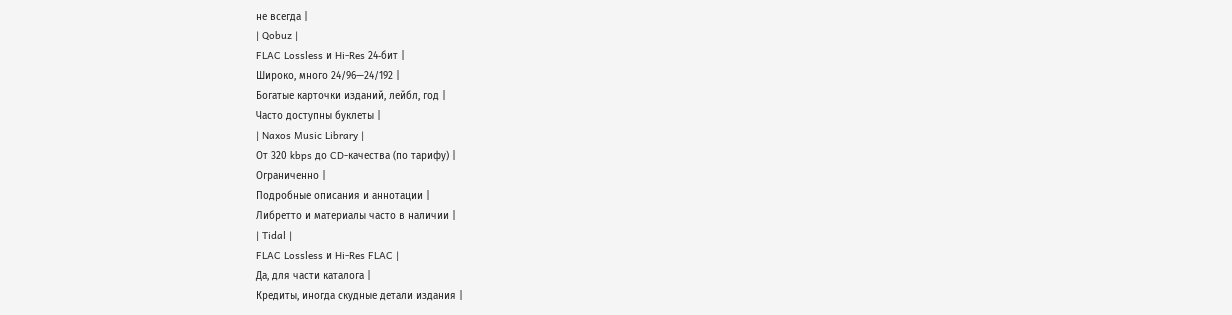не всегда |
| Qobuz |
FLAC Lossless и Hi‑Res 24‑бит |
Широко, много 24/96—24/192 |
Богатые карточки изданий, лейбл, год |
Часто доступны буклеты |
| Naxos Music Library |
От 320 kbps до CD‑качества (по тарифу) |
Ограниченно |
Подробные описания и аннотации |
Либретто и материалы часто в наличии |
| Tidal |
FLAC Lossless и Hi‑Res FLAC |
Да, для части каталога |
Кредиты, иногда скудные детали издания |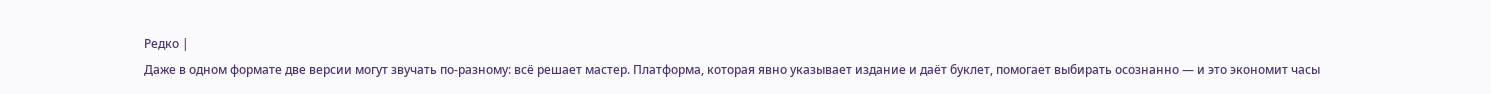Редко |
Даже в одном формате две версии могут звучать по‑разному: всё решает мастер. Платформа, которая явно указывает издание и даёт буклет, помогает выбирать осознанно — и это экономит часы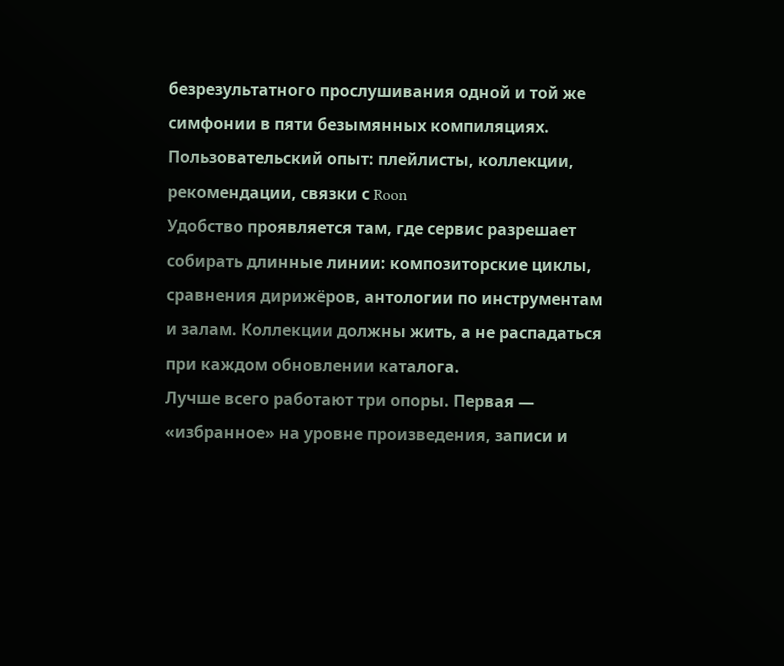безрезультатного прослушивания одной и той же симфонии в пяти безымянных компиляциях.
Пользовательский опыт: плейлисты, коллекции, рекомендации, связки с Roon
Удобство проявляется там, где сервис разрешает собирать длинные линии: композиторские циклы, сравнения дирижёров, антологии по инструментам и залам. Коллекции должны жить, а не распадаться при каждом обновлении каталога.
Лучше всего работают три опоры. Первая — «избранное» на уровне произведения, записи и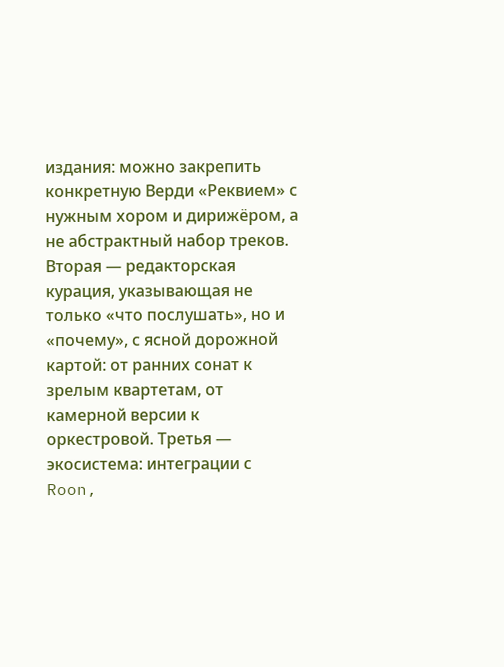издания: можно закрепить конкретную Верди «Реквием» с нужным хором и дирижёром, а не абстрактный набор треков. Вторая — редакторская курация, указывающая не только «что послушать», но и «почему», с ясной дорожной картой: от ранних сонат к зрелым квартетам, от камерной версии к оркестровой. Третья — экосистема: интеграции с Roon,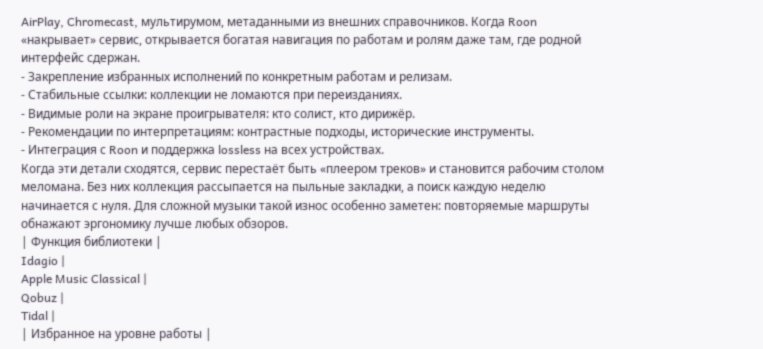AirPlay, Chromecast, мультирумом, метаданными из внешних справочников. Когда Roon «накрывает» сервис, открывается богатая навигация по работам и ролям даже там, где родной интерфейс сдержан.
- Закрепление избранных исполнений по конкретным работам и релизам.
- Стабильные ссылки: коллекции не ломаются при переизданиях.
- Видимые роли на экране проигрывателя: кто солист, кто дирижёр.
- Рекомендации по интерпретациям: контрастные подходы, исторические инструменты.
- Интеграция с Roon и поддержка lossless на всех устройствах.
Когда эти детали сходятся, сервис перестаёт быть «плеером треков» и становится рабочим столом меломана. Без них коллекция рассыпается на пыльные закладки, а поиск каждую неделю начинается с нуля. Для сложной музыки такой износ особенно заметен: повторяемые маршруты обнажают эргономику лучше любых обзоров.
| Функция библиотеки |
Idagio |
Apple Music Classical |
Qobuz |
Tidal |
| Избранное на уровне работы |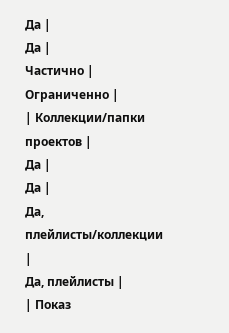Да |
Да |
Частично |
Ограниченно |
| Коллекции/папки проектов |
Да |
Да |
Да, плейлисты/коллекции |
Да, плейлисты |
| Показ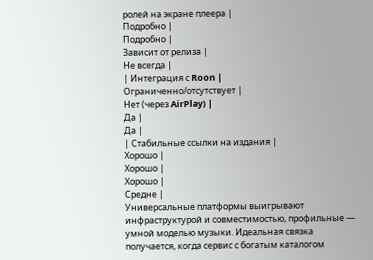ролей на экране плеера |
Подробно |
Подробно |
Зависит от релиза |
Не всегда |
| Интеграция с Roon |
Ограниченно/отсутствует |
Нет (через AirPlay) |
Да |
Да |
| Стабильные ссылки на издания |
Хорошо |
Хорошо |
Хорошо |
Средне |
Универсальные платформы выигрывают инфраструктурой и совместимостью, профильные — умной моделью музыки. Идеальная связка получается, когда сервис с богатым каталогом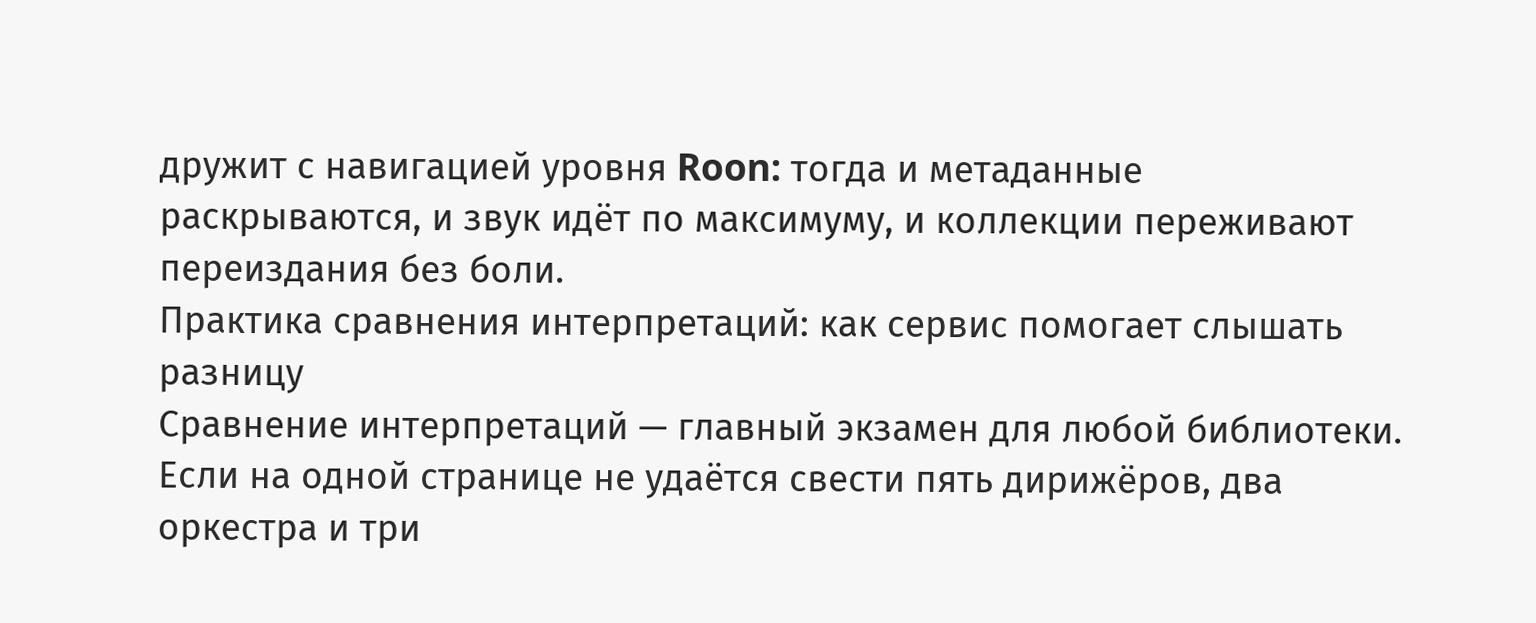дружит с навигацией уровня Roon: тогда и метаданные раскрываются, и звук идёт по максимуму, и коллекции переживают переиздания без боли.
Практика сравнения интерпретаций: как сервис помогает слышать разницу
Сравнение интерпретаций — главный экзамен для любой библиотеки. Если на одной странице не удаётся свести пять дирижёров, два оркестра и три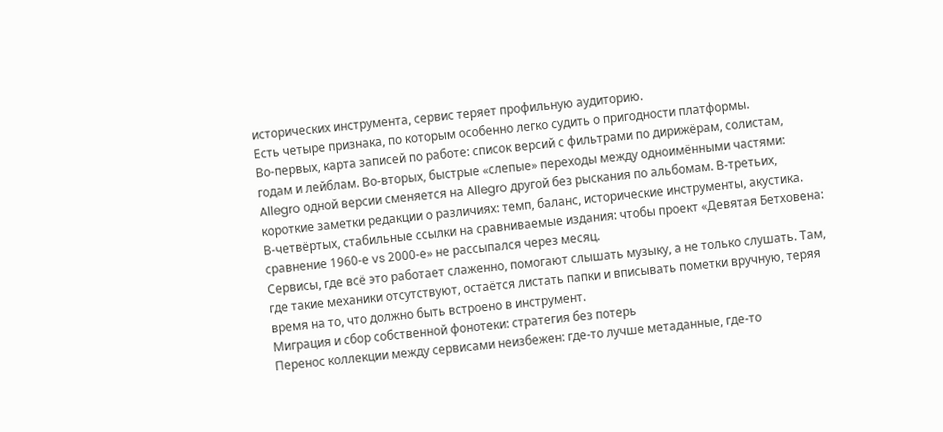исторических инструмента, сервис теряет профильную аудиторию.
Есть четыре признака, по которым особенно легко судить о пригодности платформы. Во‑первых, карта записей по работе: список версий с фильтрами по дирижёрам, солистам, годам и лейблам. Во‑вторых, быстрые «слепые» переходы между одноимёнными частями: Allegro одной версии сменяется на Allegro другой без рыскания по альбомам. В‑третьих, короткие заметки редакции о различиях: темп, баланс, исторические инструменты, акустика. В‑четвёртых, стабильные ссылки на сравниваемые издания: чтобы проект «Девятая Бетховена: сравнение 1960‑е vs 2000‑е» не рассыпался через месяц.
Сервисы, где всё это работает слаженно, помогают слышать музыку, а не только слушать. Там, где такие механики отсутствуют, остаётся листать папки и вписывать пометки вручную, теряя время на то, что должно быть встроено в инструмент.
Миграция и сбор собственной фонотеки: стратегия без потерь
Перенос коллекции между сервисами неизбежен: где‑то лучше метаданные, где‑то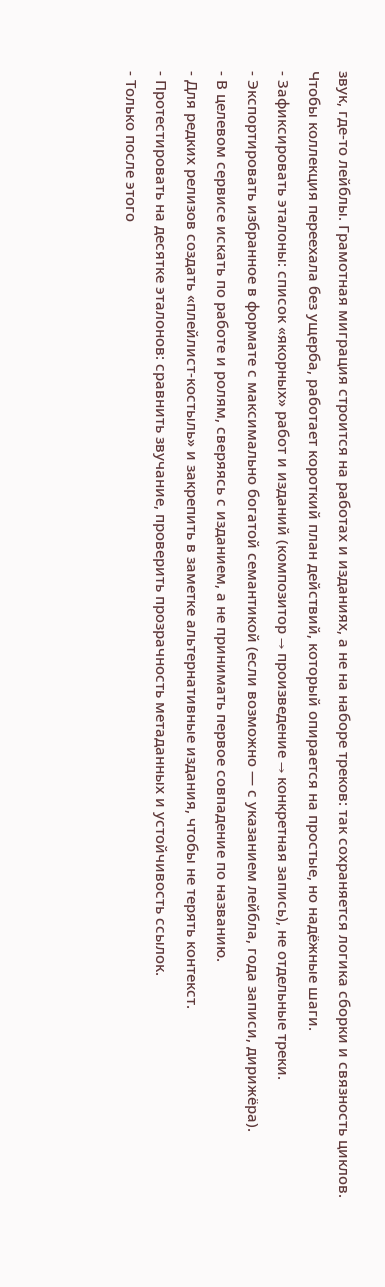звук, где‑то лейблы. Грамотная миграция строится на работах и изданиях, а не на наборе треков: так сохраняется логика сборки и связность циклов.
Чтобы коллекция переехала без ущерба, работает короткий план действий, который опирается на простые, но надёжные шаги.
- Зафиксировать эталоны: список «якорных» работ и изданий (композитор → произведение → конкретная запись), не отдельные треки.
- Экспортировать избранное в формате с максимально богатой семантикой (если возможно — с указанием лейбла, года записи, дирижёра).
- В целевом сервисе искать по работе и ролям, сверяясь с изданием, а не принимать первое совпадение по названию.
- Для редких релизов создать «плейлист‑костыль» и закрепить в заметке альтернативные издания, чтобы не терять контекст.
- Протестировать на десятке эталонов: сравнить звучание, проверить прозрачность метаданных и устойчивость ссылок.
- Только после этого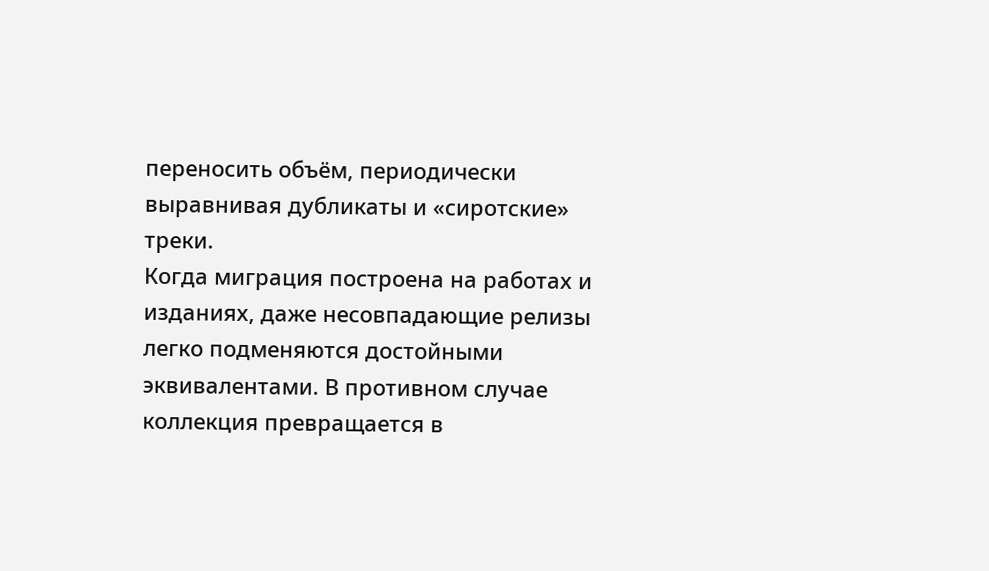переносить объём, периодически выравнивая дубликаты и «сиротские» треки.
Когда миграция построена на работах и изданиях, даже несовпадающие релизы легко подменяются достойными эквивалентами. В противном случае коллекция превращается в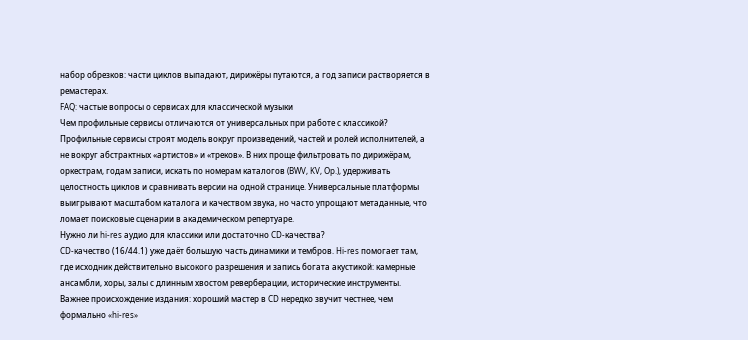набор обрезков: части циклов выпадают, дирижёры путаются, а год записи растворяется в ремастерах.
FAQ: частые вопросы о сервисах для классической музыки
Чем профильные сервисы отличаются от универсальных при работе с классикой?
Профильные сервисы строят модель вокруг произведений, частей и ролей исполнителей, а не вокруг абстрактных «артистов» и «треков». В них проще фильтровать по дирижёрам, оркестрам, годам записи, искать по номерам каталогов (BWV, KV, Op.), удерживать целостность циклов и сравнивать версии на одной странице. Универсальные платформы выигрывают масштабом каталога и качеством звука, но часто упрощают метаданные, что ломает поисковые сценарии в академическом репертуаре.
Нужно ли hi‑res аудио для классики или достаточно CD‑качества?
CD‑качество (16/44.1) уже даёт большую часть динамики и тембров. Hi‑res помогает там, где исходник действительно высокого разрешения и запись богата акустикой: камерные ансамбли, хоры, залы с длинным хвостом реверберации, исторические инструменты. Важнее происхождение издания: хороший мастер в CD нередко звучит честнее, чем формально «hi‑res»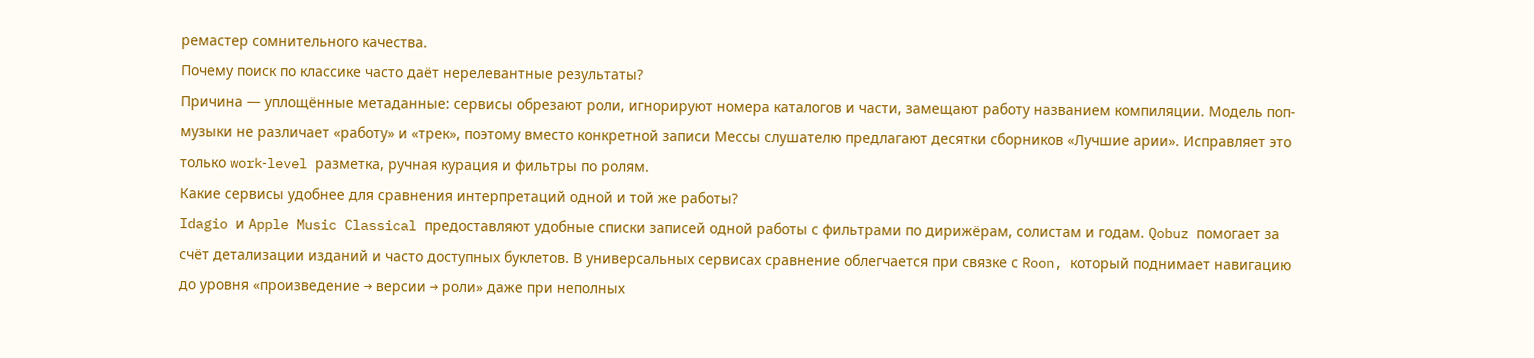ремастер сомнительного качества.
Почему поиск по классике часто даёт нерелевантные результаты?
Причина — уплощённые метаданные: сервисы обрезают роли, игнорируют номера каталогов и части, замещают работу названием компиляции. Модель поп-музыки не различает «работу» и «трек», поэтому вместо конкретной записи Мессы слушателю предлагают десятки сборников «Лучшие арии». Исправляет это только work‑level разметка, ручная курация и фильтры по ролям.
Какие сервисы удобнее для сравнения интерпретаций одной и той же работы?
Idagio и Apple Music Classical предоставляют удобные списки записей одной работы с фильтрами по дирижёрам, солистам и годам. Qobuz помогает за счёт детализации изданий и часто доступных буклетов. В универсальных сервисах сравнение облегчается при связке с Roon, который поднимает навигацию до уровня «произведение → версии → роли» даже при неполных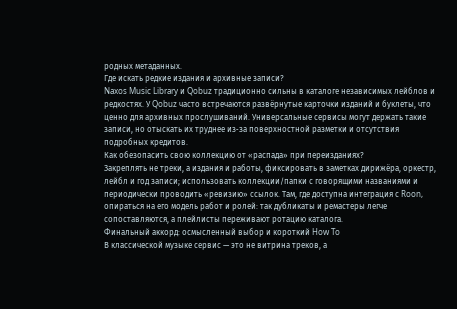родных метаданных.
Где искать редкие издания и архивные записи?
Naxos Music Library и Qobuz традиционно сильны в каталоге независимых лейблов и редкостях. У Qobuz часто встречаются развёрнутые карточки изданий и буклеты, что ценно для архивных прослушиваний. Универсальные сервисы могут держать такие записи, но отыскать их труднее из‑за поверхностной разметки и отсутствия подробных кредитов.
Как обезопасить свою коллекцию от «распада» при переизданиях?
Закреплять не треки, а издания и работы, фиксировать в заметках дирижёра, оркестр, лейбл и год записи; использовать коллекции/папки с говорящими названиями и периодически проводить «ревизию» ссылок. Там, где доступна интеграция с Roon, опираться на его модель работ и ролей: так дубликаты и ремастеры легче сопоставляются, а плейлисты переживают ротацию каталога.
Финальный аккорд: осмысленный выбор и короткий How To
В классической музыке сервис — это не витрина треков, а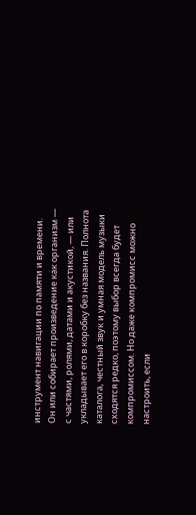инструмент навигации по памяти и времени. Он или собирает произведение как организм — с частями, ролями, датами и акустикой, — или укладывает его в коробку без названия. Полнота каталога, честный звук и умная модель музыки сходятся редко, поэтому выбор всегда будет компромиссом. Но даже компромисс можно настроить, если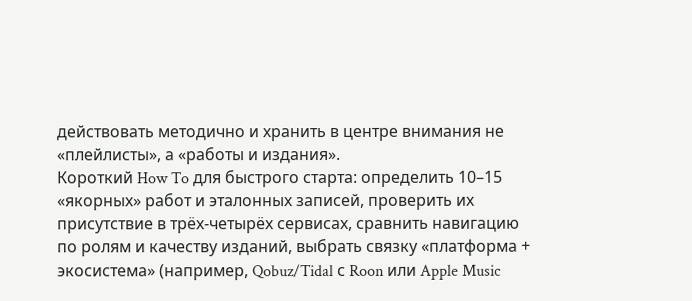действовать методично и хранить в центре внимания не «плейлисты», а «работы и издания».
Короткий How To для быстрого старта: определить 10–15 «якорных» работ и эталонных записей, проверить их присутствие в трёх‑четырёх сервисах, сравнить навигацию по ролям и качеству изданий, выбрать связку «платформа + экосистема» (например, Qobuz/Tidal с Roon или Apple Music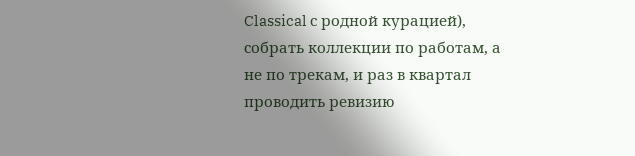Classical с родной курацией), собрать коллекции по работам, а не по трекам, и раз в квартал проводить ревизию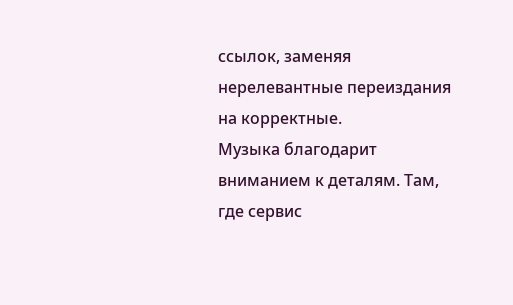ссылок, заменяя нерелевантные переиздания на корректные.
Музыка благодарит вниманием к деталям. Там, где сервис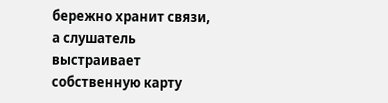бережно хранит связи, а слушатель выстраивает собственную карту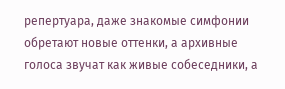репертуара, даже знакомые симфонии обретают новые оттенки, а архивные голоса звучат как живые собеседники, а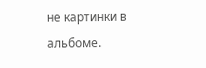не картинки в альбоме.